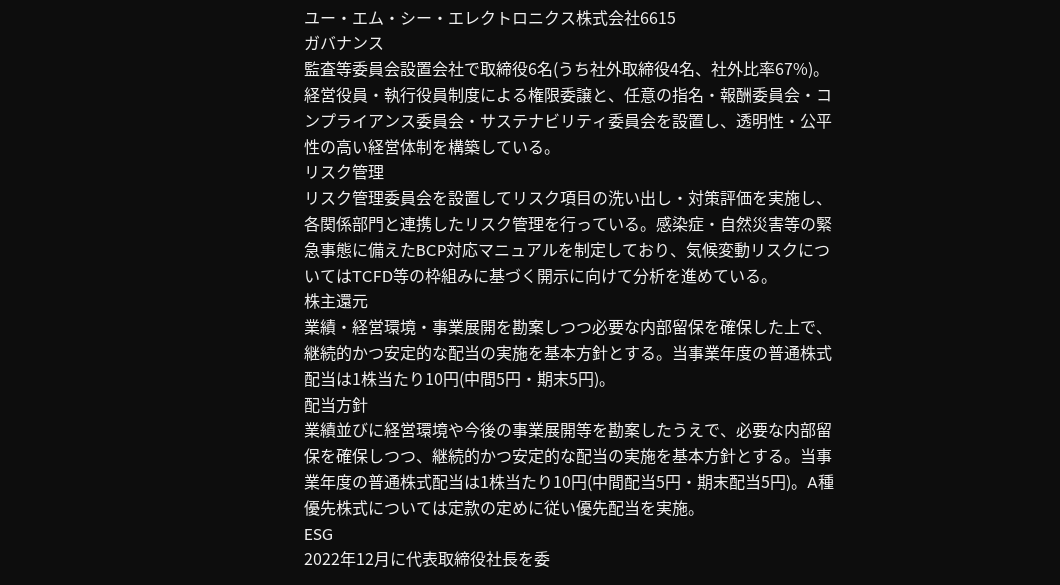ユー・エム・シー・エレクトロニクス株式会社6615
ガバナンス
監査等委員会設置会社で取締役6名(うち社外取締役4名、社外比率67%)。経営役員・執行役員制度による権限委譲と、任意の指名・報酬委員会・コンプライアンス委員会・サステナビリティ委員会を設置し、透明性・公平性の高い経営体制を構築している。
リスク管理
リスク管理委員会を設置してリスク項目の洗い出し・対策評価を実施し、各関係部門と連携したリスク管理を行っている。感染症・自然災害等の緊急事態に備えたBCP対応マニュアルを制定しており、気候変動リスクについてはTCFD等の枠組みに基づく開示に向けて分析を進めている。
株主還元
業績・経営環境・事業展開を勘案しつつ必要な内部留保を確保した上で、継続的かつ安定的な配当の実施を基本方針とする。当事業年度の普通株式配当は1株当たり10円(中間5円・期末5円)。
配当方針
業績並びに経営環境や今後の事業展開等を勘案したうえで、必要な内部留保を確保しつつ、継続的かつ安定的な配当の実施を基本方針とする。当事業年度の普通株式配当は1株当たり10円(中間配当5円・期末配当5円)。A種優先株式については定款の定めに従い優先配当を実施。
ESG
2022年12月に代表取締役社長を委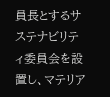員長とするサステナビリティ委員会を設置し、マテリア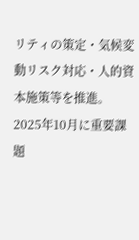リティの策定・気候変動リスク対応・人的資本施策等を推進。2025年10月に重要課題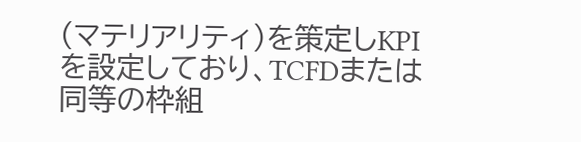(マテリアリティ)を策定しKPIを設定しており、TCFDまたは同等の枠組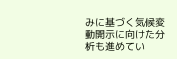みに基づく気候変動開示に向けた分析も進めてい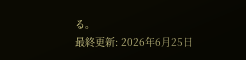る。
最終更新: 2026年6月25日